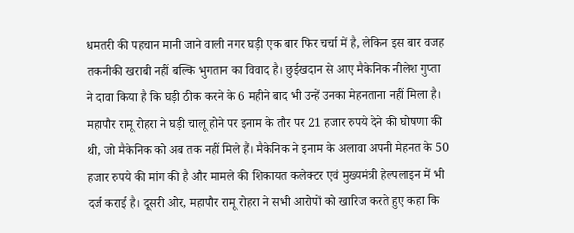धमतरी की पहचान मानी जाने वाली नगर घड़ी एक बार फिर चर्चा में है, लेकिन इस बार वजह तकनीकी खराबी नहीं बल्कि भुगतान का विवाद है। छुईखदान से आए मैकेनिक नीलेश गुप्ता ने दावा किया है कि घड़ी ठीक करने के 6 महीने बाद भी उन्हें उनका मेहनताना नहीं मिला है। महापौर रामू रोहरा ने घड़ी चालू होने पर इनाम के तौर पर 21 हजार रुपये देने की घोषणा की थी, जो मैकेनिक को अब तक नहीं मिले हैं। मैकेनिक ने इनाम के अलावा अपनी मेहनत के 50 हजार रुपये की मांग की है और मामले की शिकायत कलेक्टर एवं मुख्यमंत्री हेल्पलाइन में भी दर्ज कराई है। दूसरी ओर, महापौर रामू रोहरा ने सभी आरोपों को खारिज करते हुए कहा कि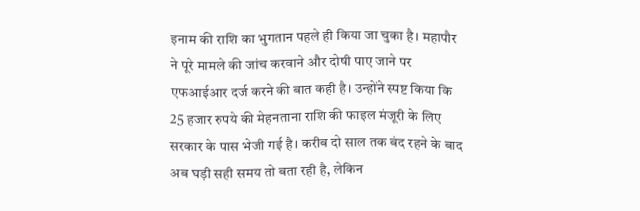इनाम की राशि का भुगतान पहले ही किया जा चुका है। महापौर ने पूरे मामले की जांच करवाने और दोषी पाए जाने पर एफआईआर दर्ज करने की बात कही है। उन्होंने स्पष्ट किया कि 25 हजार रुपये की मेहनताना राशि की फाइल मंजूरी के लिए सरकार के पास भेजी गई है। करीब दो साल तक बंद रहने के बाद अब घड़ी सही समय तो बता रही है, लेकिन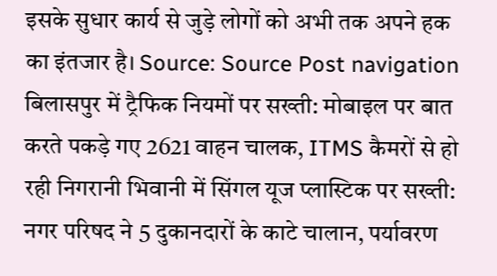इसके सुधार कार्य से जुड़े लोगों को अभी तक अपने हक का इंतजार है। Source: Source Post navigation बिलासपुर में ट्रैफिक नियमों पर सख्ती: मोबाइल पर बात करते पकड़े गए 2621 वाहन चालक, ITMS कैमरों से हो रही निगरानी भिवानी में सिंगल यूज प्लास्टिक पर सख्ती: नगर परिषद ने 5 दुकानदारों के काटे चालान, पर्यावरण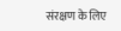संरक्षण के लिए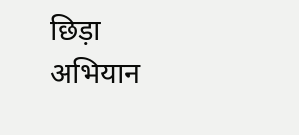छिड़ा अभियान